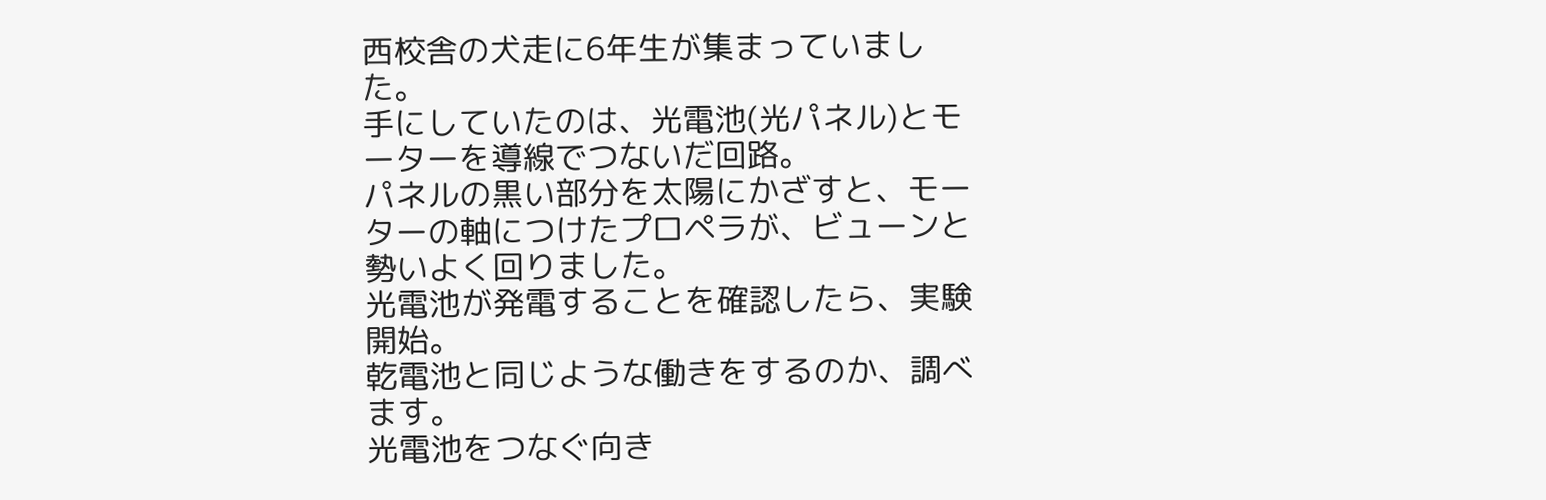西校舎の犬走に6年生が集まっていました。
手にしていたのは、光電池(光パネル)とモーターを導線でつないだ回路。
パネルの黒い部分を太陽にかざすと、モーターの軸につけたプロペラが、ビューンと勢いよく回りました。
光電池が発電することを確認したら、実験開始。
乾電池と同じような働きをするのか、調べます。
光電池をつなぐ向き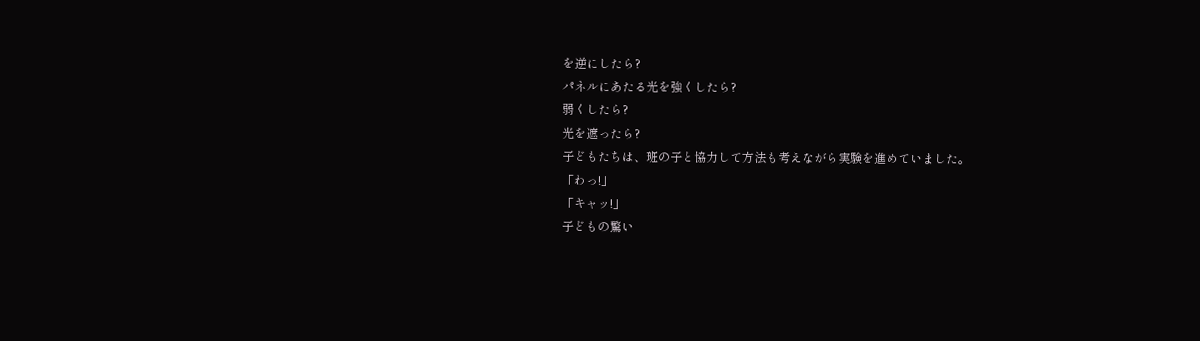を逆にしたら?
パネルにあたる光を強くしたら?
弱くしたら?
光を遮ったら?
子どもたちは、班の子と協力して方法も考えながら実験を進めていました。
「わっ!」
「キャッ!」
子どもの驚い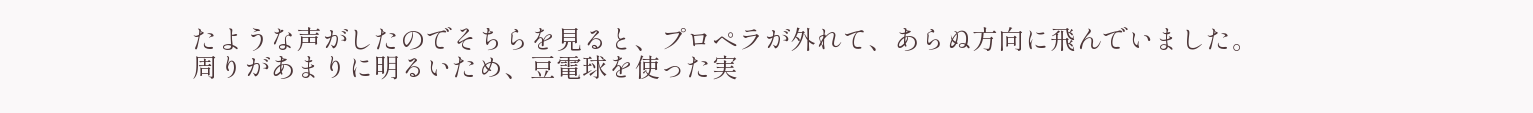たような声がしたのでそちらを見ると、プロペラが外れて、あらぬ方向に飛んでいました。
周りがあまりに明るいため、豆電球を使った実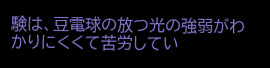験は、豆電球の放つ光の強弱がわかりにくくて苦労してい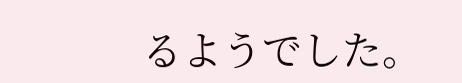るようでした。